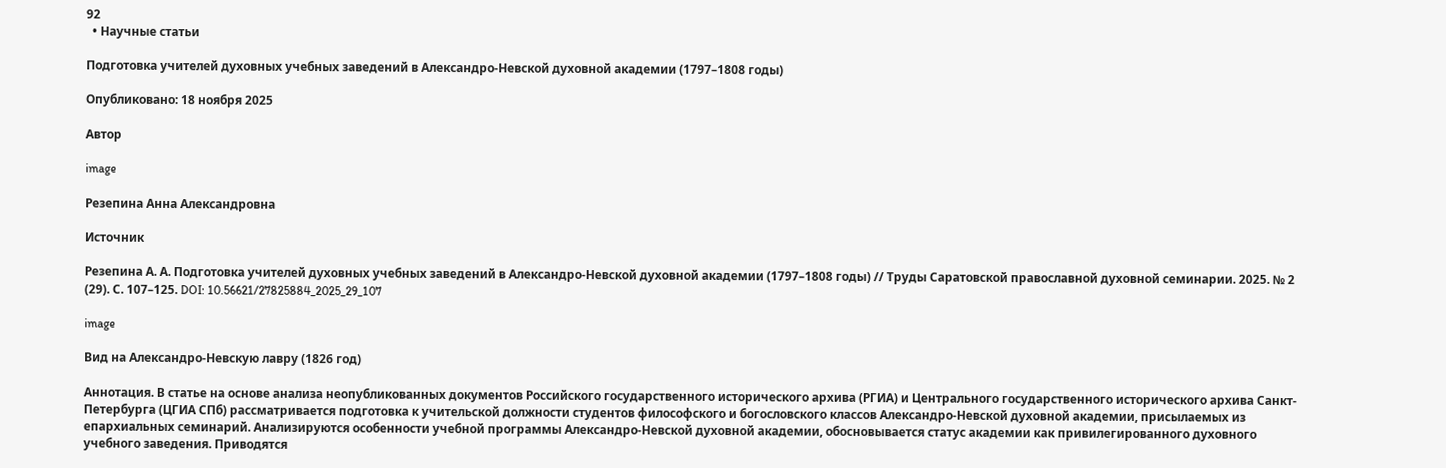92
  • Научные статьи

Подготовка учителей духовных учебных заведений в Александро-Невской духовной академии (1797–1808 годы)

Опубликовано: 18 ноября 2025

Автор

image

Резепина Анна Александровна

Источник

Резепина А. А. Подготовка учителей духовных учебных заведений в Александро-Невской духовной академии (1797–1808 годы) // Труды Саратовской православной духовной семинарии. 2025. № 2 (29). С. 107–125. DOI: 10.56621/27825884_2025_29_107

image

Вид на Александро-Невскую лавру (1826 год)

Аннотация. В статье на основе анализа неопубликованных документов Российского государственного исторического архива (РГИА) и Центрального государственного исторического архива Санкт-Петербурга (ЦГИА СПб) рассматривается подготовка к учительской должности студентов философского и богословского классов Александро-Невской духовной академии, присылаемых из епархиальных семинарий. Анализируются особенности учебной программы Александро-Невской духовной академии, обосновывается статус академии как привилегированного духовного учебного заведения. Приводятся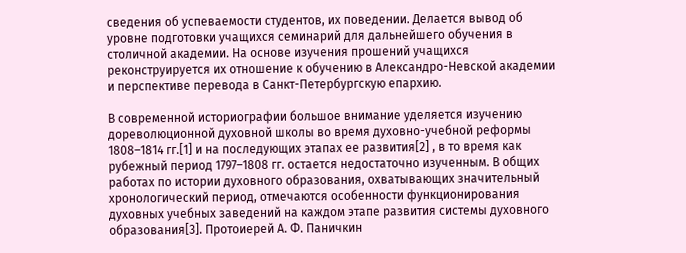сведения об успеваемости студентов, их поведении. Делается вывод об уровне подготовки учащихся семинарий для дальнейшего обучения в столичной академии. На основе изучения прошений учащихся реконструируется их отношение к обучению в Александро-Невской академии и перспективе перевода в Санкт-Петербургскую епархию.

В современной историографии большое внимание уделяется изучению дореволюционной духовной школы во время духовно-учебной реформы 1808–1814 гг.[1] и на последующих этапах ее развития[2] , в то время как рубежный период 1797–1808 гг. остается недостаточно изученным. В общих работах по истории духовного образования, охватывающих значительный хронологический период, отмечаются особенности функционирования духовных учебных заведений на каждом этапе развития системы духовного образования[3]. Протоиерей А. Ф. Паничкин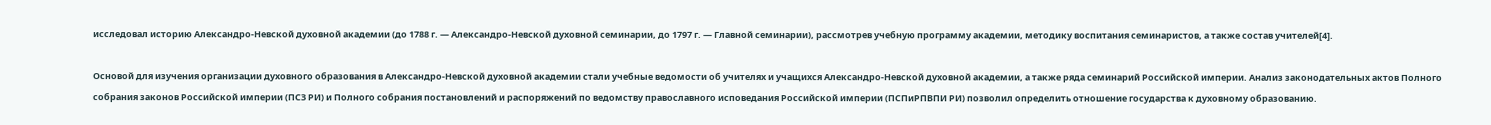исследовал историю Александро-Невской духовной академии (до 1788 г. — Александро-Невской духовной семинарии, до 1797 г. — Главной семинарии), рассмотрев учебную программу академии, методику воспитания семинаристов, а также состав учителей[4].

Основой для изучения организации духовного образования в Александро-Невской духовной академии стали учебные ведомости об учителях и учащихся Александро-Невской духовной академии, а также ряда семинарий Российской империи. Анализ законодательных актов Полного собрания законов Российской империи (ПСЗ РИ) и Полного собрания постановлений и распоряжений по ведомству православного исповедания Российской империи (ПСПиРПВПИ РИ) позволил определить отношение государства к духовному образованию.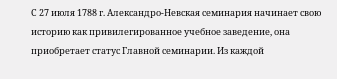С 27 июля 1788 г. Александро-Невская семинария начинает свою историю как привилегированное учебное заведение, она приобретает статус Главной семинарии. Из каждой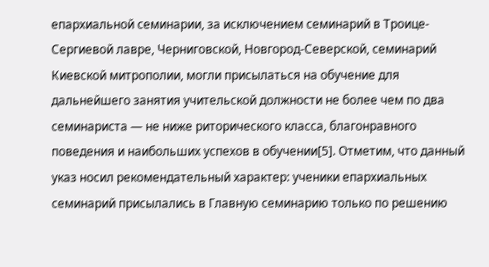епархиальной семинарии, за исключением семинарий в Троице-Сергиевой лавре, Черниговской, Новгород-Северской, семинарий Киевской митрополии, могли присылаться на обучение для дальнейшего занятия учительской должности не более чем по два семинариста — не ниже риторического класса, благонравного поведения и наибольших успехов в обучении[5]. Отметим, что данный указ носил рекомендательный характер: ученики епархиальных семинарий присылались в Главную семинарию только по решению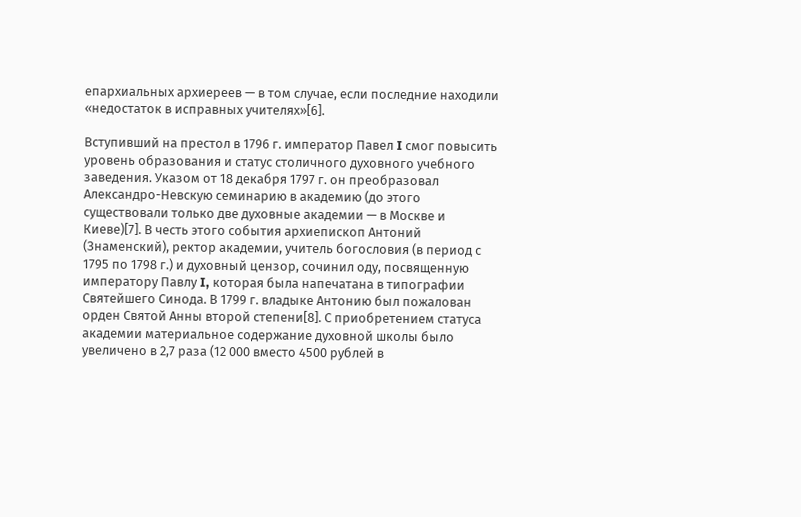епархиальных архиереев — в том случае, если последние находили «недостаток в исправных учителях»[6].

Вступивший на престол в 1796 г. император Павел I смог повысить уровень образования и статус столичного духовного учебного заведения. Указом от 18 декабря 1797 г. он преобразовал Александро-Невскую семинарию в академию (до этого существовали только две духовные академии — в Москве и Киеве)[7]. В честь этого события архиепископ Антоний (Знаменский), ректор академии, учитель богословия (в период с 1795 по 1798 г.) и духовный цензор, сочинил оду, посвященную императору Павлу I, которая была напечатана в типографии Святейшего Синода. В 1799 г. владыке Антонию был пожалован орден Святой Анны второй степени[8]. С приобретением статуса академии материальное содержание духовной школы было увеличено в 2,7 раза (12 000 вместо 4500 рублей в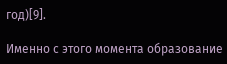год)[9].

Именно с этого момента образование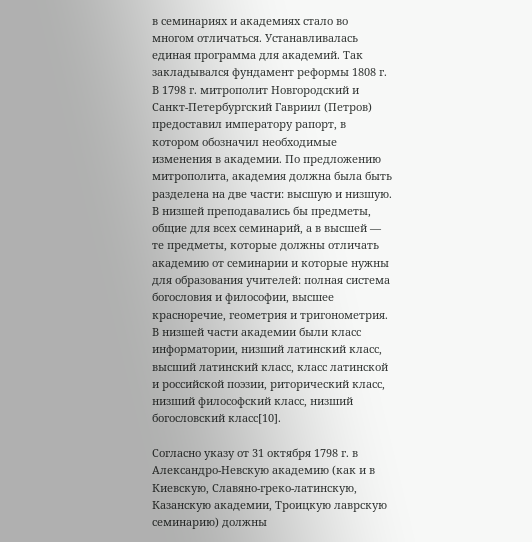в семинариях и академиях стало во многом отличаться. Устанавливалась единая программа для академий. Так закладывался фундамент реформы 1808 г. В 1798 г. митрополит Новгородский и Санкт-Петербургский Гавриил (Петров) предоставил императору рапорт, в котором обозначил необходимые изменения в академии. По предложению митрополита, академия должна была быть разделена на две части: высшую и низшую. В низшей преподавались бы предметы, общие для всех семинарий, а в высшей — те предметы, которые должны отличать академию от семинарии и которые нужны для образования учителей: полная система богословия и философии, высшее красноречие, геометрия и тригонометрия. В низшей части академии были класс информатории, низший латинский класс, высший латинский класс, класс латинской и российской поэзии, риторический класс, низший философский класс, низший богословский класс[10].

Согласно указу от 31 октября 1798 г. в Александро-Невскую академию (как и в Киевскую, Славяно-греко-латинскую, Казанскую академии, Троицкую лаврскую семинарию) должны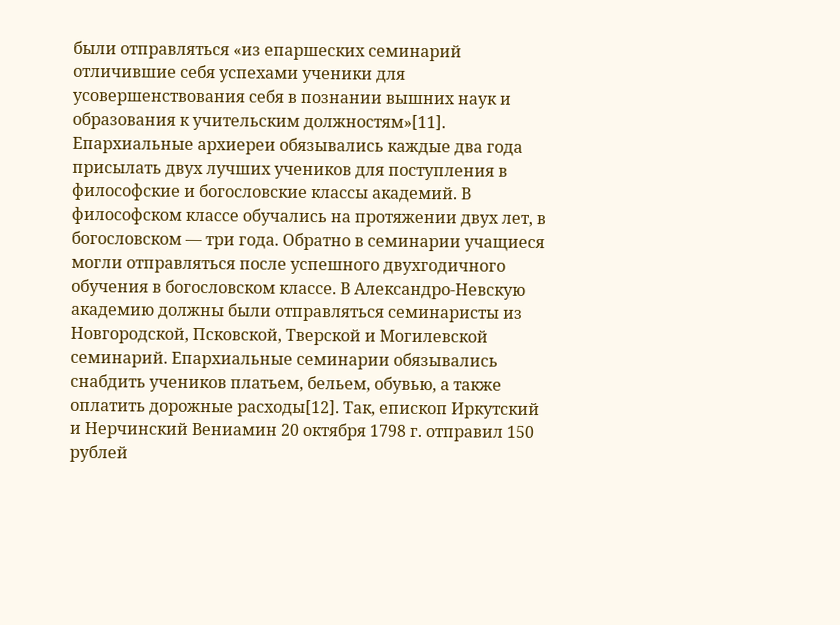были отправляться «из епаршеских семинарий отличившие себя успехами ученики для усовершенствования себя в познании вышних наук и образования к учительским должностям»[11]. Епархиальные архиереи обязывались каждые два года присылать двух лучших учеников для поступления в философские и богословские классы академий. В философском классе обучались на протяжении двух лет, в богословском — три года. Обратно в семинарии учащиеся могли отправляться после успешного двухгодичного обучения в богословском классе. В Александро-Невскую академию должны были отправляться семинаристы из Новгородской, Псковской, Тверской и Могилевской семинарий. Епархиальные семинарии обязывались снабдить учеников платьем, бельем, обувью, а также оплатить дорожные расходы[12]. Так, епископ Иркутский и Нерчинский Вениамин 20 октября 1798 г. отправил 150 рублей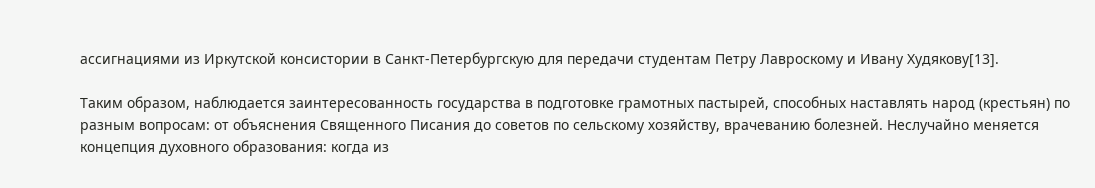ассигнациями из Иркутской консистории в Санкт-Петербургскую для передачи студентам Петру Лавроскому и Ивану Худякову[13].

Таким образом, наблюдается заинтересованность государства в подготовке грамотных пастырей, способных наставлять народ (крестьян) по разным вопросам: от объяснения Священного Писания до советов по сельскому хозяйству, врачеванию болезней. Неслучайно меняется концепция духовного образования: когда из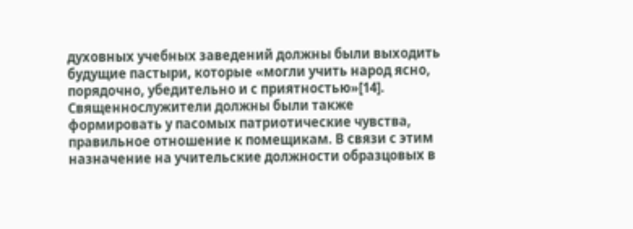духовных учебных заведений должны были выходить будущие пастыри, которые «могли учить народ ясно, порядочно, убедительно и с приятностью»[14]. Священнослужители должны были также формировать у пасомых патриотические чувства, правильное отношение к помещикам. В связи с этим назначение на учительские должности образцовых в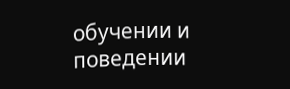обучении и поведении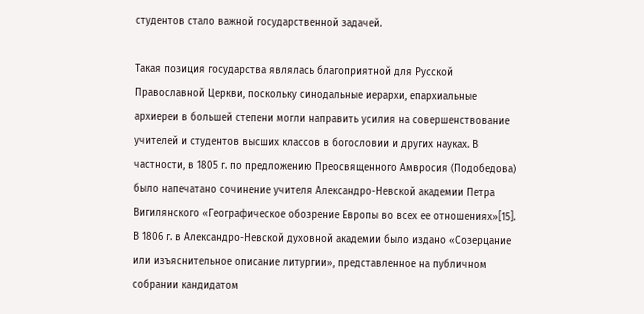студентов стало важной государственной задачей.

Такая позиция государства являлась благоприятной для Русской Православной Церкви, поскольку синодальные иерархи, епархиальные архиереи в большей степени могли направить усилия на совершенствование учителей и студентов высших классов в богословии и других науках. В частности, в 1805 г. по предложению Преосвященного Амвросия (Подобедова) было напечатано сочинение учителя Александро-Невской академии Петра Вигилянского «Географическое обозрение Европы во всех ее отношениях»[15]. В 1806 г. в Александро-Невской духовной академии было издано «Созерцание или изъяснительное описание литургии», представленное на публичном собрании кандидатом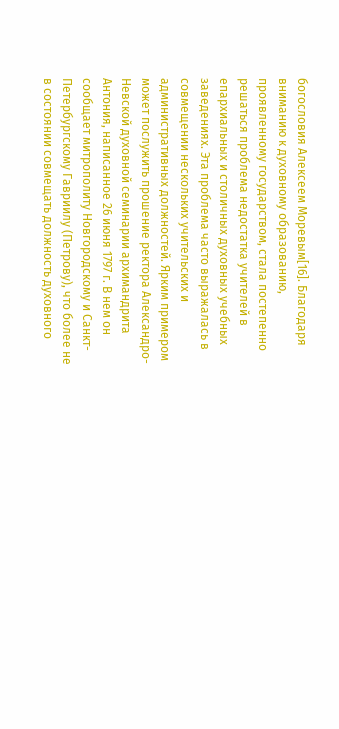богословия Алексеем Моревым[16]. Благодаря вниманию к духовному образованию, проявленному государством, стала постепенно решаться проблема недостатка учителей в епархиальных и столичных духовных учебных заведениях. Эта проблема часто выражалась в совмещении нескольких учительских и административных должностей. Ярким примером может послужить прошение ректора Александро-Невской духовной семинарии архимандрита Антония, написанное 26 июня 1797 г. В нем он сообщает митрополиту Новгородскому и Санкт-Петербургскому Гавриилу (Петрову), что более не в состоянии совмещать должность духовного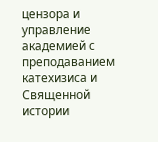цензора и управление академией с преподаванием катехизиса и Священной истории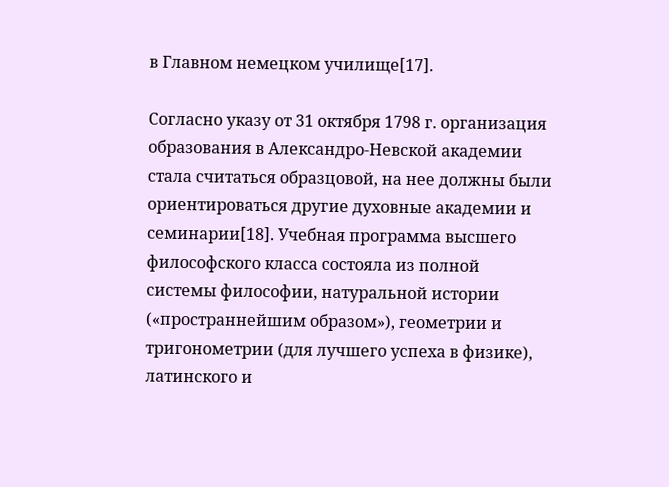в Главном немецком училище[17].

Согласно указу от 31 октября 1798 г. организация образования в Александро-Невской академии стала считаться образцовой, на нее должны были ориентироваться другие духовные академии и семинарии[18]. Учебная программа высшего философского класса состояла из полной системы философии, натуральной истории («пространнейшим образом»), геометрии и тригонометрии (для лучшего успеха в физике), латинского и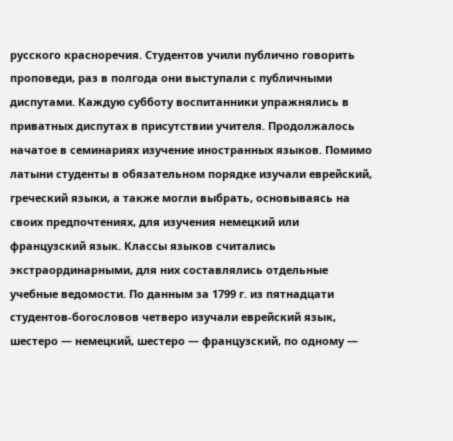русского красноречия. Студентов учили публично говорить проповеди, раз в полгода они выступали с публичными диспутами. Каждую субботу воспитанники упражнялись в приватных диспутах в присутствии учителя. Продолжалось начатое в семинариях изучение иностранных языков. Помимо латыни студенты в обязательном порядке изучали еврейский, греческий языки, а также могли выбрать, основываясь на своих предпочтениях, для изучения немецкий или французский язык. Классы языков считались экстраординарными, для них составлялись отдельные учебные ведомости. По данным за 1799 г. из пятнадцати студентов-богословов четверо изучали еврейский язык, шестеро — немецкий, шестеро — французский, по одному —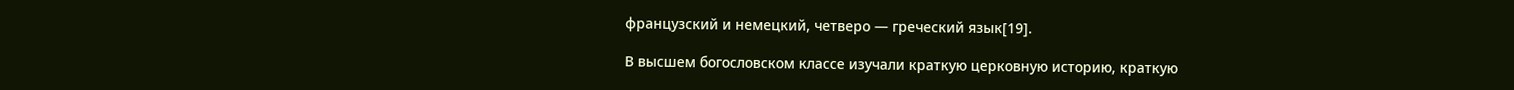французский и немецкий, четверо — греческий язык[19].

В высшем богословском классе изучали краткую церковную историю, краткую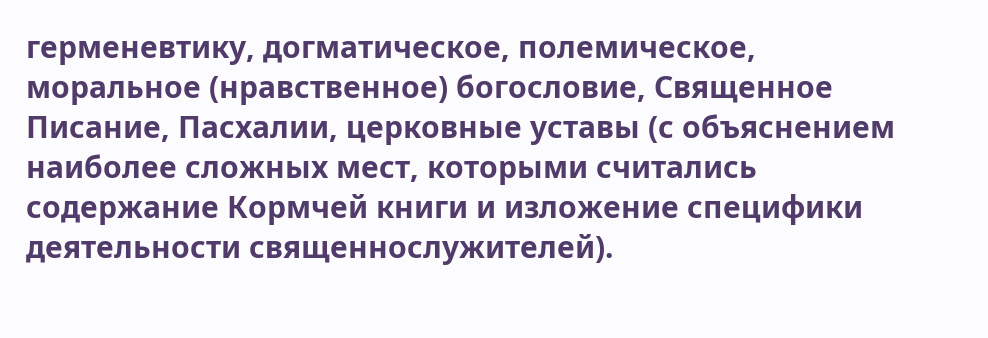герменевтику, догматическое, полемическое, моральное (нравственное) богословие, Священное Писание, Пасхалии, церковные уставы (с объяснением наиболее сложных мест, которыми считались содержание Кормчей книги и изложение специфики деятельности священнослужителей).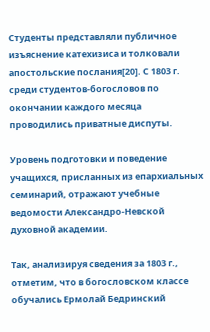Студенты представляли публичное изъяснение катехизиса и толковали апостольские послания[20]. С 1803 г. среди студентов-богословов по окончании каждого месяца проводились приватные диспуты.

Уровень подготовки и поведение учащихся, присланных из епархиальных семинарий, отражают учебные ведомости Александро-Невской духовной академии.

Так, анализируя сведения за 1803 г., отметим, что в богословском классе обучались Ермолай Бедринский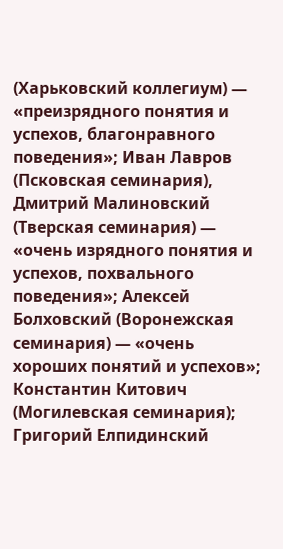(Харьковский коллегиум) — «преизрядного понятия и успехов, благонравного поведения»; Иван Лавров (Псковская семинария), Дмитрий Малиновский (Тверская семинария) — «очень изрядного понятия и успехов, похвального поведения»; Алексей Болховский (Воронежская семинария) — «очень хороших понятий и успехов»; Константин Китович (Могилевская семинария); Григорий Елпидинский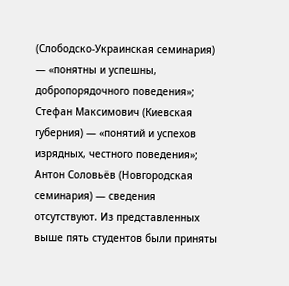(Слободско-Украинская семинария) — «понятны и успешны, добропорядочного поведения»; Стефан Максимович (Киевская губерния) — «понятий и успехов изрядных, честного поведения»; Антон Соловьёв (Новгородская семинария) — сведения отсутствуют. Из представленных выше пять студентов были приняты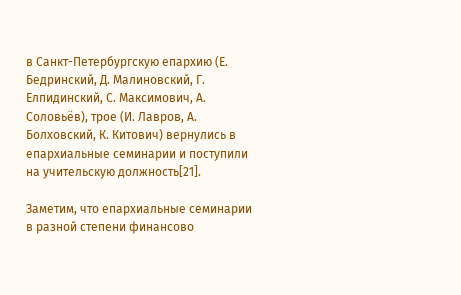в Санкт-Петербургскую епархию (Е. Бедринский, Д. Малиновский, Г. Елпидинский, С. Максимович, А. Соловьёв), трое (И. Лавров, А. Болховский, К. Китович) вернулись в епархиальные семинарии и поступили на учительскую должность[21].

Заметим, что епархиальные семинарии в разной степени финансово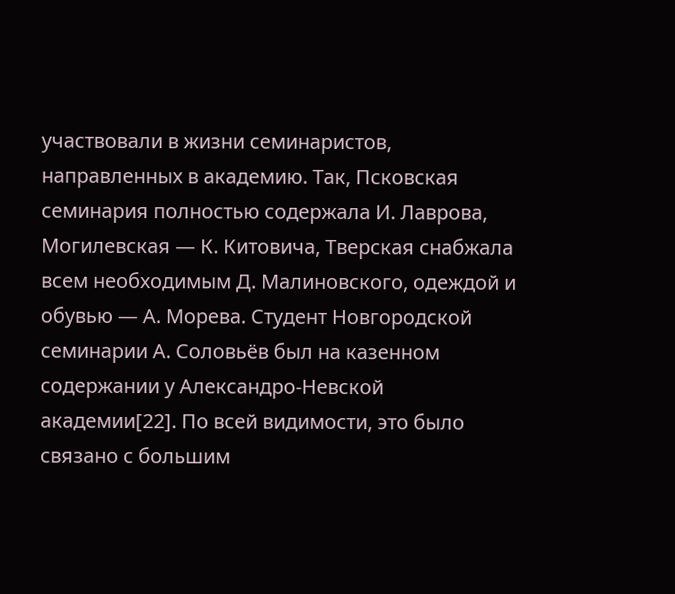участвовали в жизни семинаристов, направленных в академию. Так, Псковская семинария полностью содержала И. Лаврова, Могилевская — К. Китовича, Тверская снабжала всем необходимым Д. Малиновского, одеждой и обувью — А. Морева. Студент Новгородской семинарии А. Соловьёв был на казенном содержании у Александро-Невской академии[22]. По всей видимости, это было связано с большим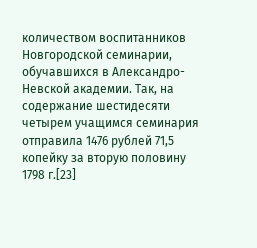количеством воспитанников Новгородской семинарии, обучавшихся в Александро-Невской академии. Так, на содержание шестидесяти четырем учащимся семинария отправила 1476 рублей 71,5 копейку за вторую половину 1798 г.[23]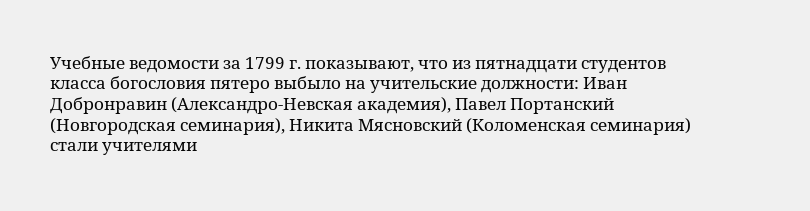Учебные ведомости за 1799 г. показывают, что из пятнадцати студентов класса богословия пятеро выбыло на учительские должности: Иван Добронравин (Александро-Невская академия), Павел Портанский (Новгородская семинария), Никита Мясновский (Коломенская семинария) стали учителями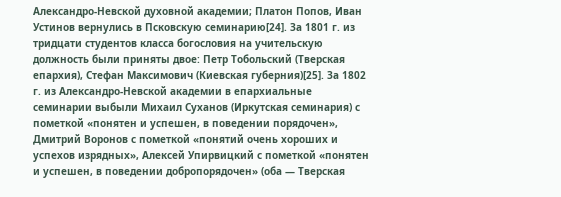Александро-Невской духовной академии; Платон Попов, Иван Устинов вернулись в Псковскую семинарию[24]. За 1801 г. из тридцати студентов класса богословия на учительскую должность были приняты двое: Петр Тобольский (Тверская епархия), Стефан Максимович (Киевская губерния)[25]. За 1802 г. из Александро-Невской академии в епархиальные семинарии выбыли Михаил Суханов (Иркутская семинария) с пометкой «понятен и успешен, в поведении порядочен», Дмитрий Воронов с пометкой «понятий очень хороших и успехов изрядных», Алексей Упирвицкий с пометкой «понятен и успешен, в поведении добропорядочен» (оба — Тверская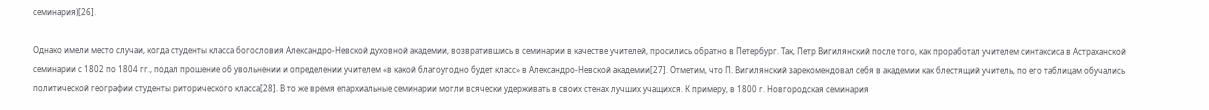семинария)[26].

Однако имели место случаи, когда студенты класса богословия Александро-Невской духовной академии, возвратившись в семинарии в качестве учителей, просились обратно в Петербург. Так, Петр Вигилянский после того, как проработал учителем синтаксиса в Астраханской семинарии с 1802 по 1804 гг., подал прошение об увольнении и определении учителем «в какой благоугодно будет класс» в Александро-Невской академии[27]. Отметим, что П. Вигилянский зарекомендовал себя в академии как блестящий учитель, по его таблицам обучались политической географии студенты риторического класса[28]. В то же время епархиальные семинарии могли всячески удерживать в своих стенах лучших учащихся. К примеру, в 1800 г. Новгородская семинария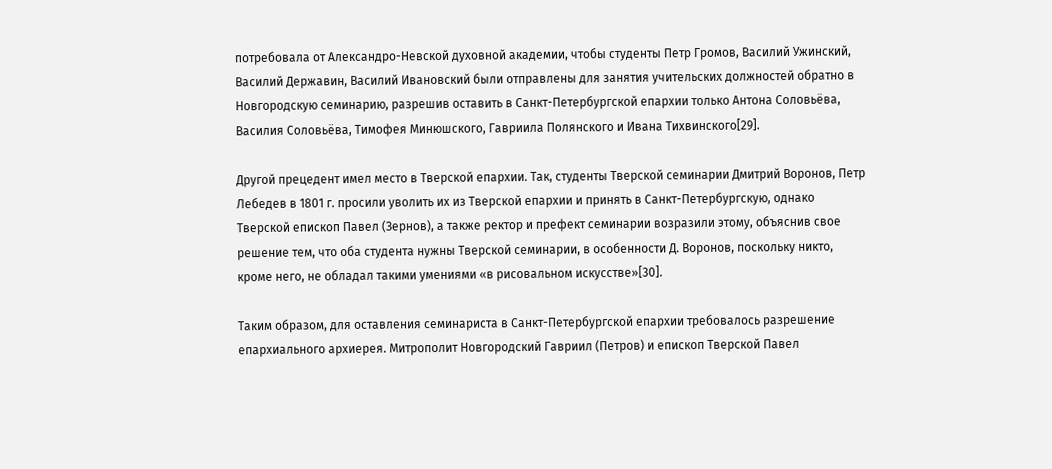потребовала от Александро-Невской духовной академии, чтобы студенты Петр Громов, Василий Ужинский, Василий Державин, Василий Ивановский были отправлены для занятия учительских должностей обратно в Новгородскую семинарию, разрешив оставить в Санкт-Петербургской епархии только Антона Соловьёва, Василия Соловьёва, Тимофея Минюшского, Гавриила Полянского и Ивана Тихвинского[29].

Другой прецедент имел место в Тверской епархии. Так, студенты Тверской семинарии Дмитрий Воронов, Петр Лебедев в 1801 г. просили уволить их из Тверской епархии и принять в Санкт-Петербургскую, однако Тверской епископ Павел (Зернов), а также ректор и префект семинарии возразили этому, объяснив свое решение тем, что оба студента нужны Тверской семинарии, в особенности Д. Воронов, поскольку никто, кроме него, не обладал такими умениями «в рисовальном искусстве»[30].

Таким образом, для оставления семинариста в Санкт-Петербургской епархии требовалось разрешение епархиального архиерея. Митрополит Новгородский Гавриил (Петров) и епископ Тверской Павел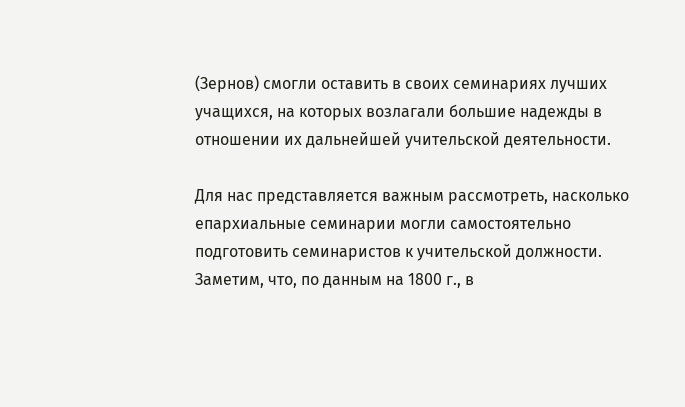(Зернов) смогли оставить в своих семинариях лучших учащихся, на которых возлагали большие надежды в отношении их дальнейшей учительской деятельности.

Для нас представляется важным рассмотреть, насколько епархиальные семинарии могли самостоятельно подготовить семинаристов к учительской должности. Заметим, что, по данным на 1800 г., в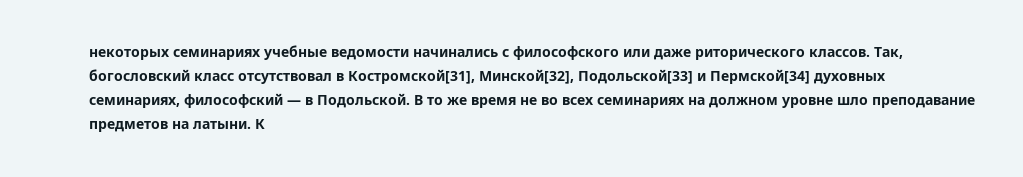некоторых семинариях учебные ведомости начинались с философского или даже риторического классов. Так, богословский класс отсутствовал в Костромской[31], Минской[32], Подольской[33] и Пермской[34] духовных семинариях, философский — в Подольской. В то же время не во всех семинариях на должном уровне шло преподавание предметов на латыни. К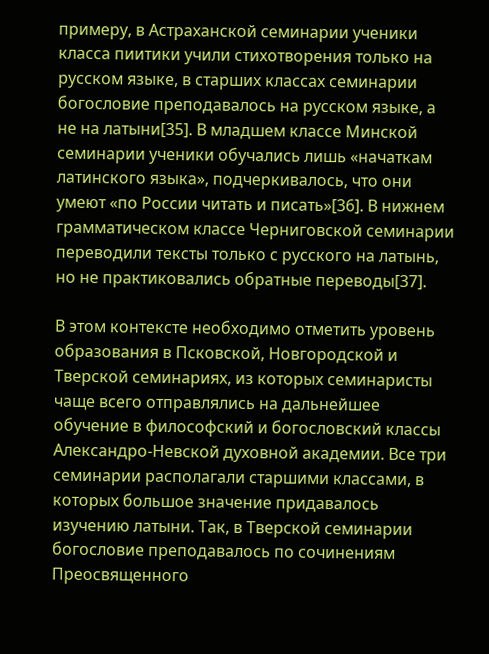примеру, в Астраханской семинарии ученики класса пиитики учили стихотворения только на русском языке, в старших классах семинарии богословие преподавалось на русском языке, а не на латыни[35]. В младшем классе Минской семинарии ученики обучались лишь «начаткам латинского языка», подчеркивалось, что они умеют «по России читать и писать»[36]. В нижнем грамматическом классе Черниговской семинарии переводили тексты только с русского на латынь, но не практиковались обратные переводы[37].

В этом контексте необходимо отметить уровень образования в Псковской, Новгородской и Тверской семинариях, из которых семинаристы чаще всего отправлялись на дальнейшее обучение в философский и богословский классы Александро-Невской духовной академии. Все три семинарии располагали старшими классами, в которых большое значение придавалось изучению латыни. Так, в Тверской семинарии богословие преподавалось по сочинениям Преосвященного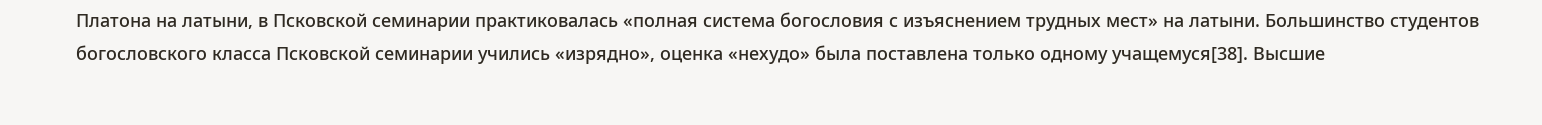Платона на латыни, в Псковской семинарии практиковалась «полная система богословия с изъяснением трудных мест» на латыни. Большинство студентов богословского класса Псковской семинарии учились «изрядно», оценка «нехудо» была поставлена только одному учащемуся[38]. Высшие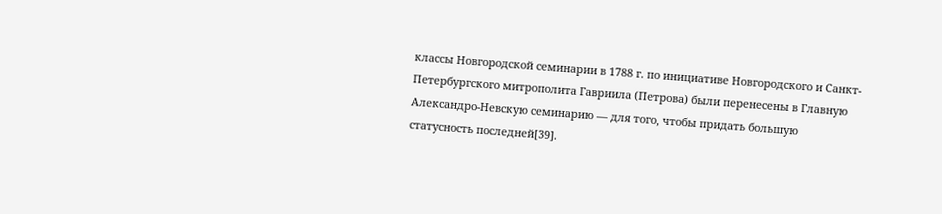классы Новгородской семинарии в 1788 г. по инициативе Новгородского и Санкт-Петербургского митрополита Гавриила (Петрова) были перенесены в Главную Александро-Невскую семинарию — для того, чтобы придать большую статусность последней[39].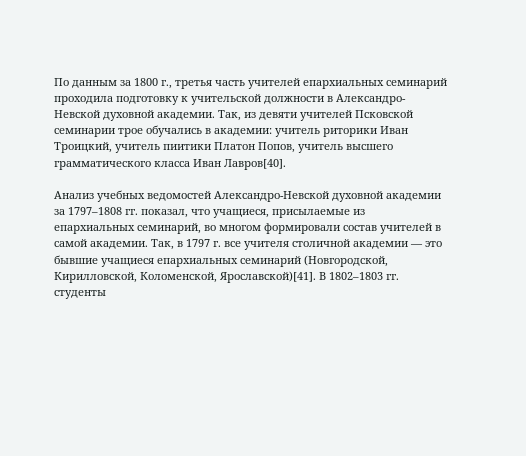По данным за 1800 г., третья часть учителей епархиальных семинарий проходила подготовку к учительской должности в Александро-Невской духовной академии. Так, из девяти учителей Псковской семинарии трое обучались в академии: учитель риторики Иван Троицкий, учитель пиитики Платон Попов, учитель высшего грамматического класса Иван Лавров[40].

Анализ учебных ведомостей Александро-Невской духовной академии за 1797–1808 гг. показал, что учащиеся, присылаемые из епархиальных семинарий, во многом формировали состав учителей в самой академии. Так, в 1797 г. все учителя столичной академии — это бывшие учащиеся епархиальных семинарий (Новгородской, Кирилловской, Коломенской, Ярославской)[41]. В 1802–1803 гг. студенты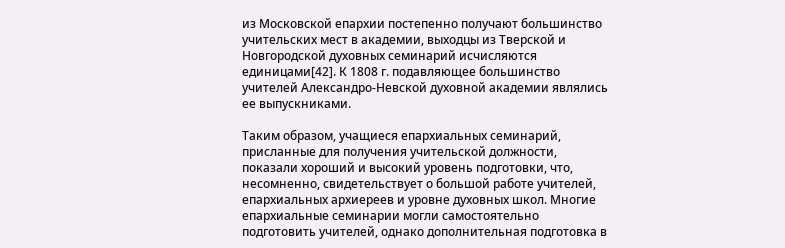из Московской епархии постепенно получают большинство учительских мест в академии, выходцы из Тверской и Новгородской духовных семинарий исчисляются единицами[42]. К 1808 г. подавляющее большинство учителей Александро-Невской духовной академии являлись ее выпускниками.

Таким образом, учащиеся епархиальных семинарий, присланные для получения учительской должности, показали хороший и высокий уровень подготовки, что, несомненно, свидетельствует о большой работе учителей, епархиальных архиереев и уровне духовных школ. Многие епархиальные семинарии могли самостоятельно подготовить учителей, однако дополнительная подготовка в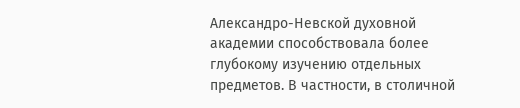Александро-Невской духовной академии способствовала более глубокому изучению отдельных предметов. В частности, в столичной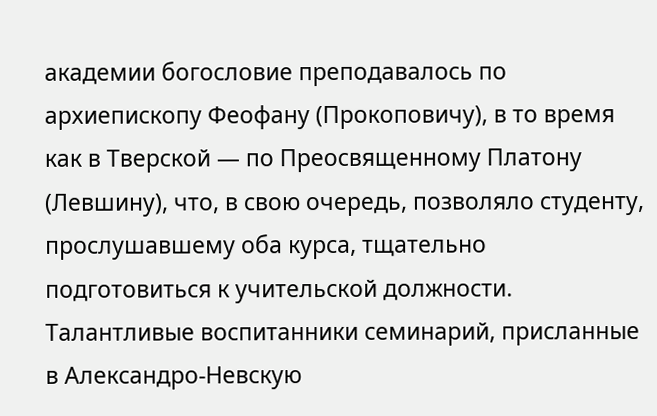академии богословие преподавалось по архиепископу Феофану (Прокоповичу), в то время как в Тверской — по Преосвященному Платону (Левшину), что, в свою очередь, позволяло студенту, прослушавшему оба курса, тщательно подготовиться к учительской должности. Талантливые воспитанники семинарий, присланные в Александро-Невскую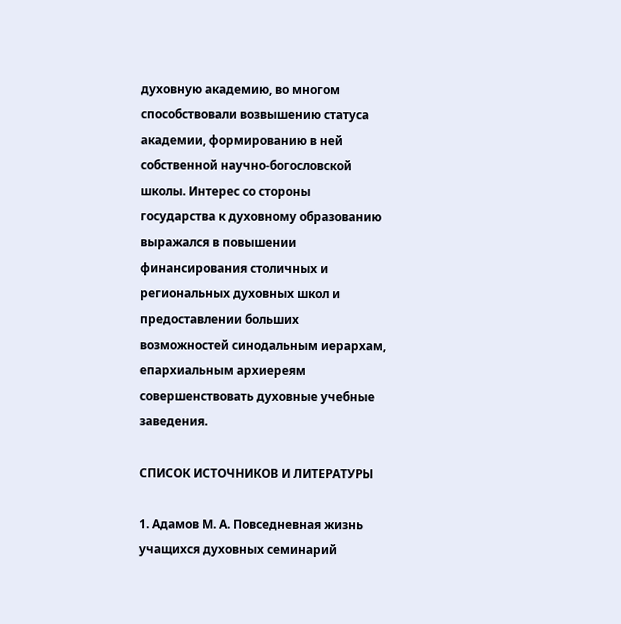духовную академию, во многом способствовали возвышению статуса академии, формированию в ней собственной научно-богословской школы. Интерес со стороны государства к духовному образованию выражался в повышении финансирования столичных и региональных духовных школ и предоставлении больших возможностей синодальным иерархам, епархиальным архиереям совершенствовать духовные учебные заведения.

СПИСОК ИСТОЧНИКОВ И ЛИТЕРАТУРЫ

1. Адамов М. А. Повседневная жизнь учащихся духовных семинарий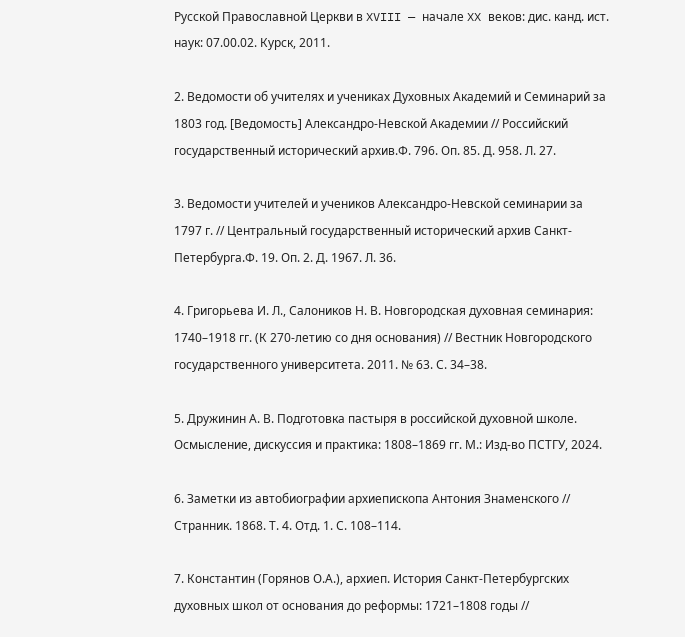Русской Православной Церкви в XVIII — начале XX веков: дис. канд. ист. наук: 07.00.02. Курск, 2011.

2. Ведомости об учителях и учениках Духовных Академий и Семинарий за 1803 год. [Ведомость] Александро-Невской Академии // Российский государственный исторический архив.Ф. 796. Оп. 85. Д. 958. Л. 27.

3. Ведомости учителей и учеников Александро-Невской семинарии за 1797 г. // Центральный государственный исторический архив Санкт-Петербурга.Ф. 19. Оп. 2. Д. 1967. Л. 36.

4. Григорьева И. Л., Салоников Н. В. Новгородская духовная семинария: 1740–1918 гг. (К 270-летию со дня основания) // Вестник Новгородского государственного университета. 2011. № 63. С. 34–38.

5. Дружинин А. В. Подготовка пастыря в российской духовной школе. Осмысление, дискуссия и практика: 1808–1869 гг. М.: Изд-во ПСТГУ, 2024.

6. Заметки из автобиографии архиепископа Антония Знаменского // Странник. 1868. Т. 4. Отд. 1. С. 108–114.

7. Константин (Горянов О.А.), архиеп. История Санкт-Петербургских духовных школ от основания до реформы: 1721–1808 годы //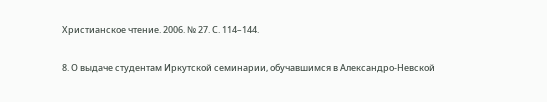Христианское чтение. 2006. № 27. С. 114–144.

8. О выдаче студентам Иркутской семинарии, обучавшимся в Александро-Невской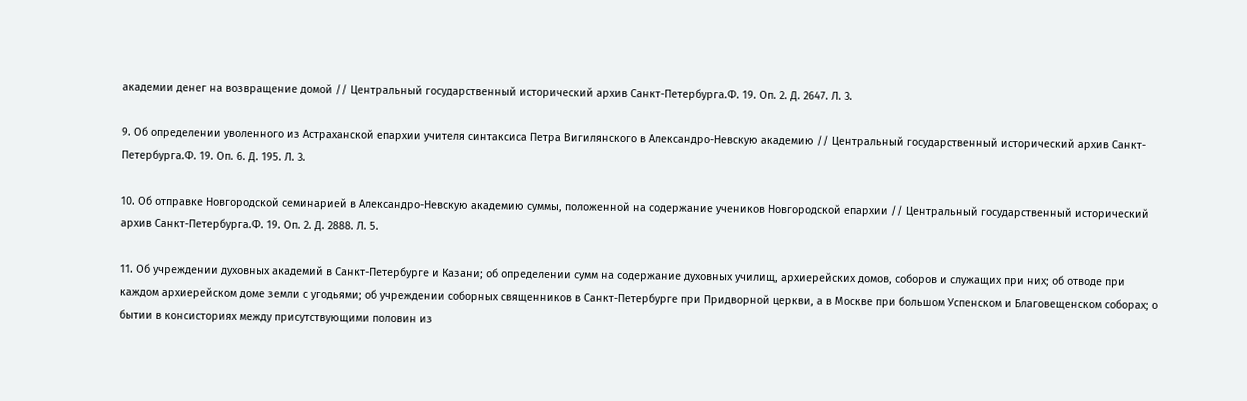академии денег на возвращение домой // Центральный государственный исторический архив Санкт-Петербурга.Ф. 19. Оп. 2. Д. 2647. Л. 3.

9. Об определении уволенного из Астраханской епархии учителя синтаксиса Петра Вигилянского в Александро-Невскую академию // Центральный государственный исторический архив Санкт-Петербурга.Ф. 19. Оп. 6. Д. 195. Л. 3.

10. Об отправке Новгородской семинарией в Александро-Невскую академию суммы, положенной на содержание учеников Новгородской епархии // Центральный государственный исторический архив Санкт-Петербурга.Ф. 19. Оп. 2. Д. 2888. Л. 5.

11. Об учреждении духовных академий в Санкт-Петербурге и Казани; об определении сумм на содержание духовных училищ, архиерейских домов, соборов и служащих при них; об отводе при каждом архиерейском доме земли с угодьями; об учреждении соборных священников в Санкт-Петербурге при Придворной церкви, а в Москве при большом Успенском и Благовещенском соборах; о бытии в консисториях между присутствующими половин из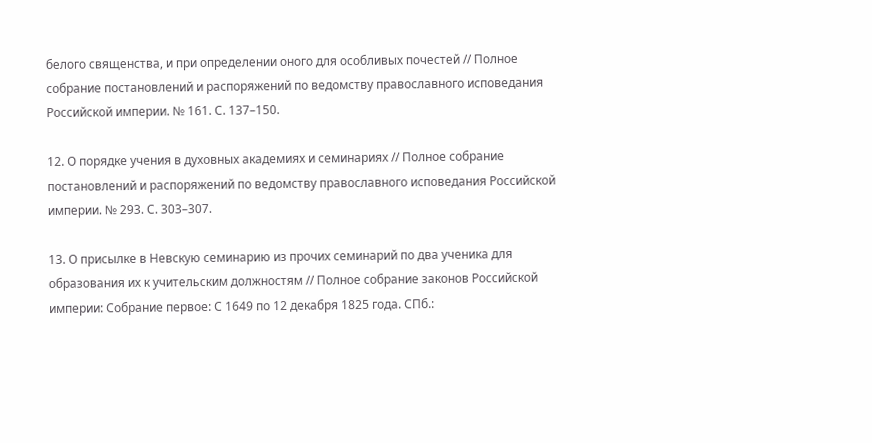белого священства, и при определении оного для особливых почестей // Полное собрание постановлений и распоряжений по ведомству православного исповедания Российской империи. № 161. С. 137–150.

12. О порядке учения в духовных академиях и семинариях // Полное собрание постановлений и распоряжений по ведомству православного исповедания Российской империи. № 293. С. 303–307.

13. О присылке в Невскую семинарию из прочих семинарий по два ученика для образования их к учительским должностям // Полное собрание законов Российской империи: Собрание первое: С 1649 по 12 декабря 1825 года. СПб.: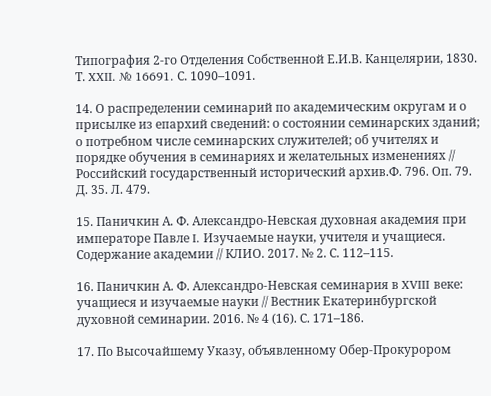Типография 2-го Отделения Собственной Е.И.В. Канцелярии, 1830. Т. XXII. № 16691. С. 1090–1091.

14. О распределении семинарий по академическим округам и о присылке из епархий сведений: о состоянии семинарских зданий; о потребном числе семинарских служителей; об учителях и порядке обучения в семинариях и желательных изменениях // Российский государственный исторический архив.Ф. 796. Оп. 79. Д. 35. Л. 479.

15. Паничкин А. Ф. Александро-Невская духовная академия при императоре Павле I. Изучаемые науки, учителя и учащиеся. Содержание академии // КЛИО. 2017. № 2. С. 112–115.

16. Паничкин А. Ф. Александро-Невская семинария в XVIII веке: учащиеся и изучаемые науки // Вестник Екатеринбургской духовной семинарии. 2016. № 4 (16). С. 171–186.

17. По Высочайшему Указу, объявленному Обер-Прокурором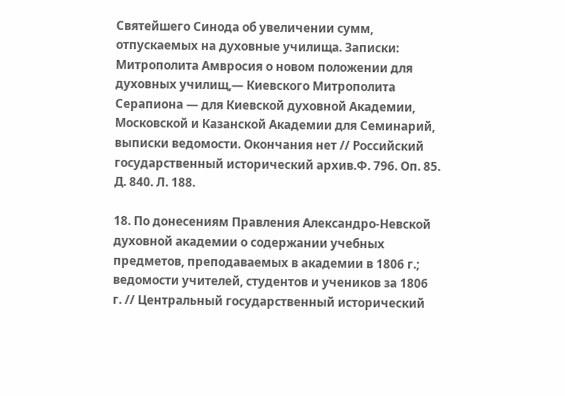Святейшего Синода об увеличении сумм, отпускаемых на духовные училища. Записки: Митрополита Амвросия о новом положении для духовных училищ,— Киевского Митрополита Серапиона — для Киевской духовной Академии, Московской и Казанской Академии для Семинарий, выписки ведомости. Окончания нет // Российский государственный исторический архив.Ф. 796. Оп. 85. Д. 840. Л. 188.

18. По донесениям Правления Александро-Невской духовной академии о содержании учебных предметов, преподаваемых в академии в 1806 г.; ведомости учителей, студентов и учеников за 1806 г. // Центральный государственный исторический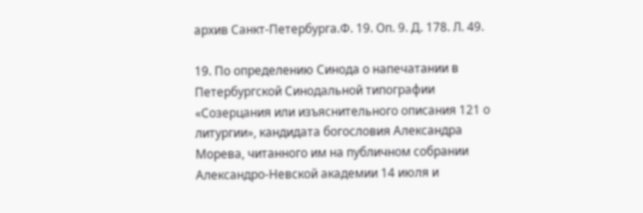архив Санкт-Петербурга.Ф. 19. Оп. 9. Д. 178. Л. 49.

19. По определению Синода о напечатании в Петербургской Синодальной типографии «Созерцания или изъяснительного описания 121 о литургии», кандидата богословия Александра Морева, читанного им на публичном собрании Александро-Невской академии 14 июля и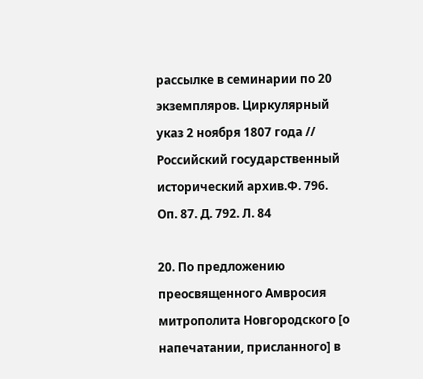рассылке в семинарии по 20 экземпляров. Циркулярный указ 2 ноября 1807 года // Российский государственный исторический архив.Ф. 796. Оп. 87. Д. 792. Л. 84

20. По предложению преосвященного Амвросия митрополита Новгородского [о напечатании, присланного] в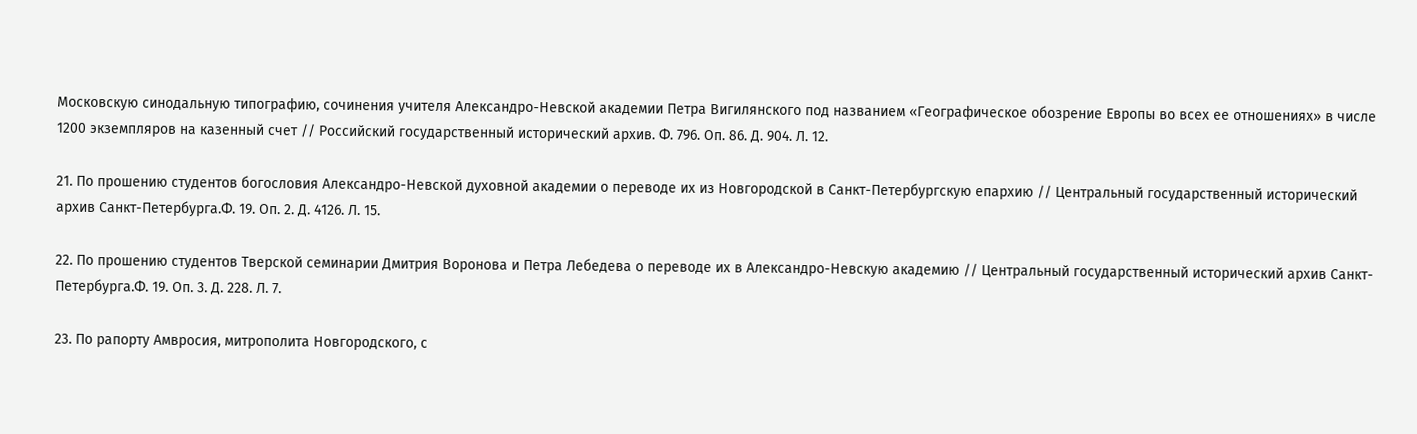Московскую синодальную типографию, сочинения учителя Александро-Невской академии Петра Вигилянского под названием «Географическое обозрение Европы во всех ее отношениях» в числе 1200 экземпляров на казенный счет // Российский государственный исторический архив. Ф. 796. Оп. 86. Д. 904. Л. 12.

21. По прошению студентов богословия Александро-Невской духовной академии о переводе их из Новгородской в Санкт-Петербургскую епархию // Центральный государственный исторический архив Санкт-Петербурга.Ф. 19. Оп. 2. Д. 4126. Л. 15.

22. По прошению студентов Тверской семинарии Дмитрия Воронова и Петра Лебедева о переводе их в Александро-Невскую академию // Центральный государственный исторический архив Санкт-Петербурга.Ф. 19. Оп. 3. Д. 228. Л. 7.

23. По рапорту Амвросия, митрополита Новгородского, с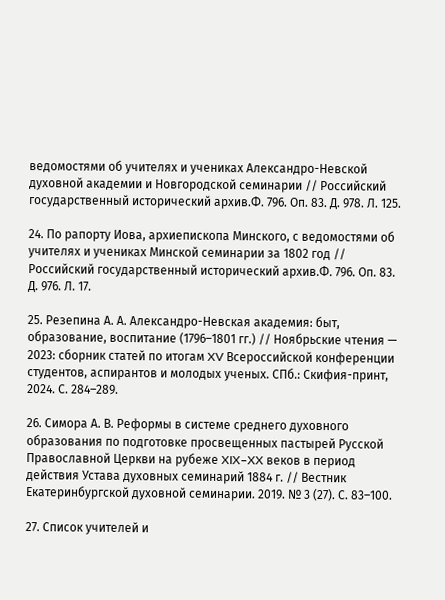ведомостями об учителях и учениках Александро-Невской духовной академии и Новгородской семинарии // Российский государственный исторический архив.Ф. 796. Оп. 83. Д. 978. Л. 125.

24. По рапорту Иова, архиепископа Минского, с ведомостями об учителях и учениках Минской семинарии за 1802 год // Российский государственный исторический архив.Ф. 796. Оп. 83. Д. 976. Л. 17.

25. Резепина А. А. Александро-Невская академия: быт, образование, воспитание (1796–1801 гг.) // Ноябрьские чтения — 2023: сборник статей по итогам XV Всероссийской конференции студентов, аспирантов и молодых ученых. СПб.: Скифия-принт, 2024. С. 284–289.

26. Симора А. В. Реформы в системе среднего духовного образования по подготовке просвещенных пастырей Русской Православной Церкви на рубеже XIX–XX веков в период действия Устава духовных семинарий 1884 г. // Вестник Екатеринбургской духовной семинарии. 2019. № 3 (27). С. 83–100.

27. Список учителей и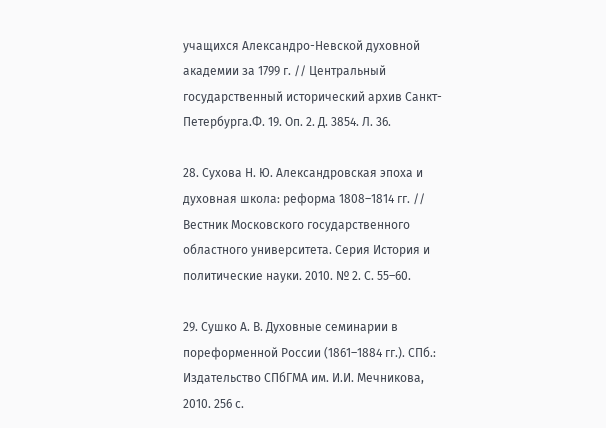учащихся Александро-Невской духовной академии за 1799 г. // Центральный государственный исторический архив Санкт-Петербурга.Ф. 19. Оп. 2. Д. 3854. Л. 36.

28. Сухова Н. Ю. Александровская эпоха и духовная школа: реформа 1808–1814 гг. // Вестник Московского государственного областного университета. Серия История и политические науки. 2010. № 2. С. 55–60.

29. Сушко А. В. Духовные семинарии в пореформенной России (1861–1884 гг.). СПб.: Издательство СПбГМА им. И.И. Мечникова, 2010. 256 с.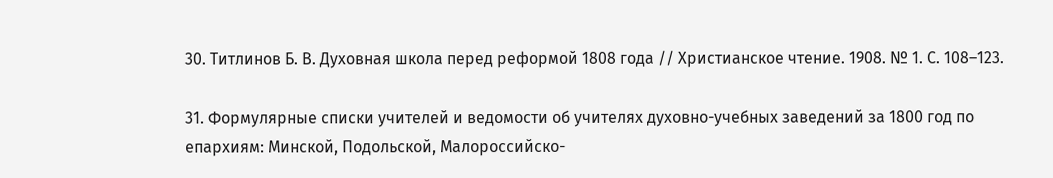30. Титлинов Б. В. Духовная школа перед реформой 1808 года // Христианское чтение. 1908. № 1. С. 108–123.

31. Формулярные списки учителей и ведомости об учителях духовно-учебных заведений за 1800 год по епархиям: Минской, Подольской, Малороссийско-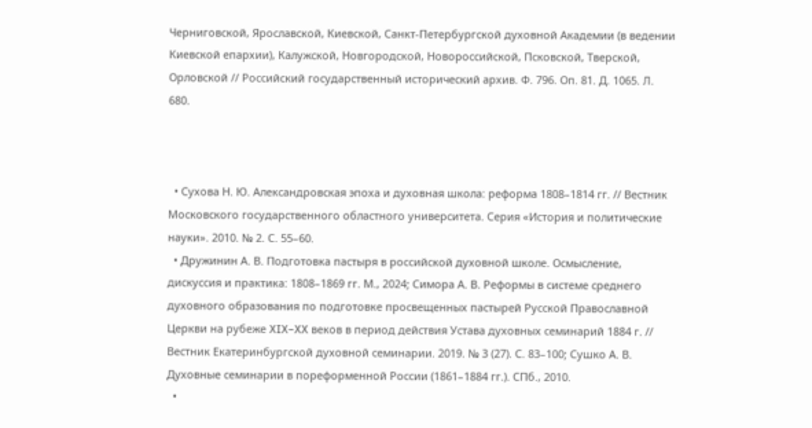Черниговской, Ярославской, Киевской, Санкт-Петербургской духовной Академии (в ведении Киевской епархии), Калужской, Новгородской, Новороссийской, Псковской, Тверской, Орловской // Российский государственный исторический архив. Ф. 796. Оп. 81. Д. 1065. Л. 680.



  • Сухова Н. Ю. Александровская эпоха и духовная школа: реформа 1808–1814 гг. // Вестник Московского государственного областного университета. Серия «История и политические науки». 2010. № 2. С. 55–60.
  • Дружинин А. В. Подготовка пастыря в российской духовной школе. Осмысление, дискуссия и практика: 1808–1869 гг. М., 2024; Симора А. В. Реформы в системе среднего духовного образования по подготовке просвещенных пастырей Русской Православной Церкви на рубеже XIX–XX веков в период действия Устава духовных семинарий 1884 г. // Вестник Екатеринбургской духовной семинарии. 2019. № 3 (27). С. 83–100; Сушко А. В. Духовные семинарии в пореформенной России (1861–1884 гг.). СПб., 2010.
  •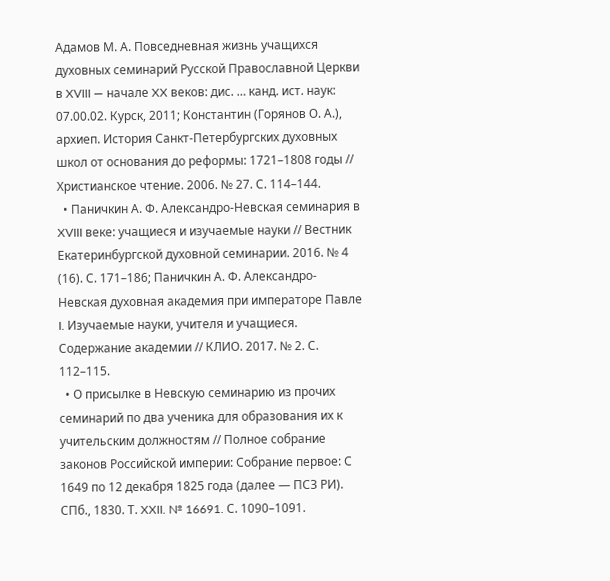Адамов М. А. Повседневная жизнь учащихся духовных семинарий Русской Православной Церкви в XVIII — начале XX веков: дис. … канд. ист. наук: 07.00.02. Курск, 2011; Константин (Горянов О. А.), архиеп. История Санкт-Петербургских духовных школ от основания до реформы: 1721–1808 годы // Христианское чтение. 2006. № 27. С. 114–144.
  • Паничкин А. Ф. Александро-Невская семинария в XVIII веке: учащиеся и изучаемые науки // Вестник Екатеринбургской духовной семинарии. 2016. № 4 (16). С. 171–186; Паничкин А. Ф. Александро-Невская духовная академия при императоре Павле I. Изучаемые науки, учителя и учащиеся. Содержание академии // КЛИО. 2017. № 2. С. 112–115.
  • О присылке в Невскую семинарию из прочих семинарий по два ученика для образования их к учительским должностям // Полное собрание законов Российской империи: Собрание первое: С 1649 по 12 декабря 1825 года (далее — ПСЗ РИ). СПб., 1830. Т. XXII. № 16691. С. 1090–1091.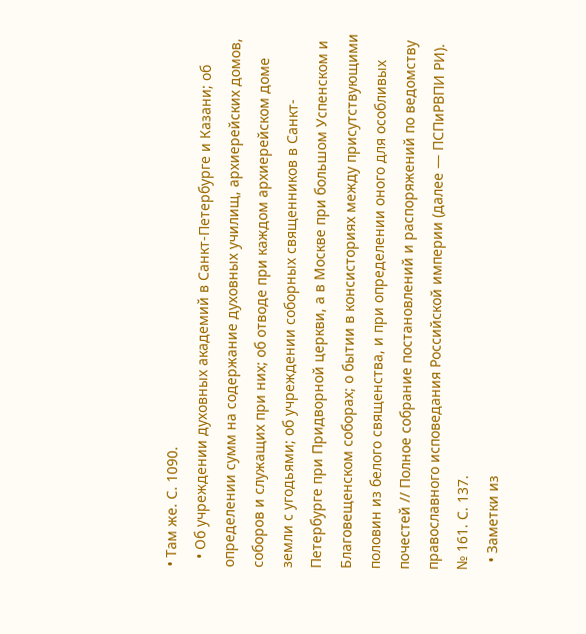• Там же. С. 1090.
  • Об учреждении духовных академий в Санкт-Петербурге и Казани; об определении сумм на содержание духовных училищ, архиерейских домов, соборов и служащих при них; об отводе при каждом архиерейском доме земли с угодьями; об учреждении соборных священников в Санкт-Петербурге при Придворной церкви, а в Москве при большом Успенском и Благовещенском соборах; о бытии в консисториях между присутствующими половин из белого священства, и при определении оного для особливых почестей // Полное собрание постановлений и распоряжений по ведомству православного исповедания Российской империи (далее — ПСПиРВПИ РИ). № 161. С. 137.
  • Заметки из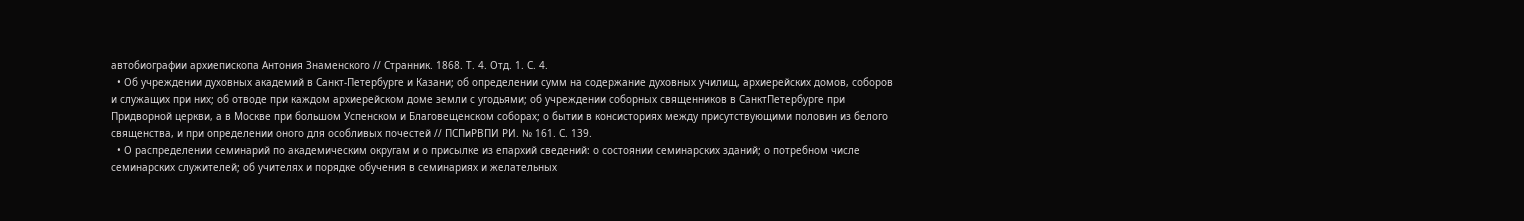автобиографии архиепископа Антония Знаменского // Странник. 1868. Т. 4. Отд. 1. С. 4.
  • Об учреждении духовных академий в Санкт-Петербурге и Казани; об определении сумм на содержание духовных училищ, архиерейских домов, соборов и служащих при них; об отводе при каждом архиерейском доме земли с угодьями; об учреждении соборных священников в СанктПетербурге при Придворной церкви, а в Москве при большом Успенском и Благовещенском соборах; о бытии в консисториях между присутствующими половин из белого священства, и при определении оного для особливых почестей // ПСПиРВПИ РИ. № 161. С. 139.
  • О распределении семинарий по академическим округам и о присылке из епархий сведений: о состоянии семинарских зданий; о потребном числе семинарских служителей; об учителях и порядке обучения в семинариях и желательных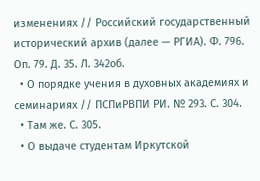изменениях // Российский государственный исторический архив (далее — РГИА). Ф. 796. Оп. 79. Д. 35. Л. 342об.
  • О порядке учения в духовных академиях и семинариях // ПСПиРВПИ РИ. № 293. С. 304.
  • Там же. С. 305.
  • О выдаче студентам Иркутской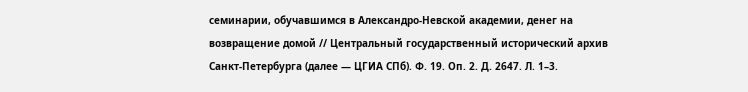семинарии, обучавшимся в Александро-Невской академии, денег на возвращение домой // Центральный государственный исторический архив Санкт-Петербурга (далее — ЦГИА СПб). Ф. 19. Оп. 2. Д. 2647. Л. 1–3.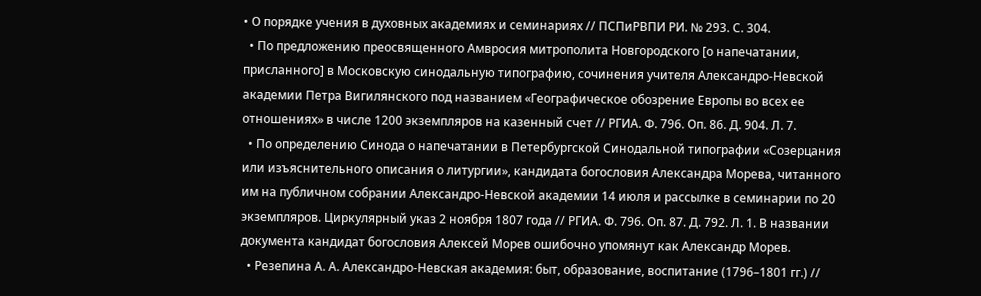• О порядке учения в духовных академиях и семинариях // ПСПиРВПИ РИ. № 293. С. 304.
  • По предложению преосвященного Амвросия митрополита Новгородского [о напечатании, присланного] в Московскую синодальную типографию, сочинения учителя Александро-Невской академии Петра Вигилянского под названием «Географическое обозрение Европы во всех ее отношениях» в числе 1200 экземпляров на казенный счет // РГИА. Ф. 796. Оп. 86. Д. 904. Л. 7.
  • По определению Синода о напечатании в Петербургской Синодальной типографии «Созерцания или изъяснительного описания о литургии», кандидата богословия Александра Морева, читанного им на публичном собрании Александро-Невской академии 14 июля и рассылке в семинарии по 20 экземпляров. Циркулярный указ 2 ноября 1807 года // РГИА. Ф. 796. Оп. 87. Д. 792. Л. 1. В названии документа кандидат богословия Алексей Морев ошибочно упомянут как Александр Морев.
  • Резепина А. А. Александро-Невская академия: быт, образование, воспитание (1796–1801 гг.) //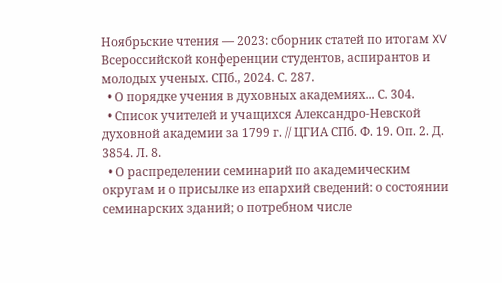Ноябрьские чтения — 2023: сборник статей по итогам XV Всероссийской конференции студентов, аспирантов и молодых ученых. СПб., 2024. С. 287.
  • О порядке учения в духовных академиях... С. 304.
  • Список учителей и учащихся Александро-Невской духовной академии за 1799 г. // ЦГИА СПб. Ф. 19. Оп. 2. Д. 3854. Л. 8.
  • О распределении семинарий по академическим округам и о присылке из епархий сведений: о состоянии семинарских зданий; о потребном числе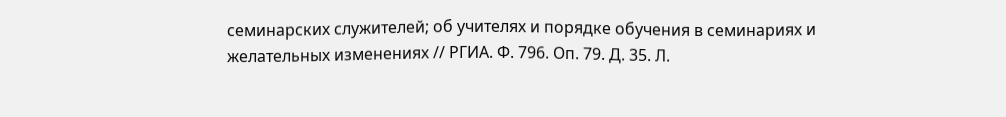семинарских служителей; об учителях и порядке обучения в семинариях и желательных изменениях // РГИА. Ф. 796. Оп. 79. Д. 35. Л.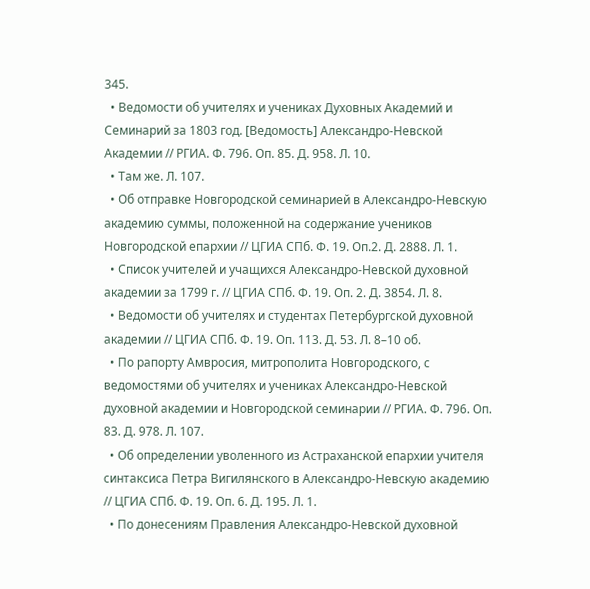345.
  • Ведомости об учителях и учениках Духовных Академий и Семинарий за 1803 год. [Ведомость] Александро-Невской Академии // РГИА. Ф. 796. Оп. 85. Д. 958. Л. 10.
  • Там же. Л. 107.
  • Об отправке Новгородской семинарией в Александро-Невскую академию суммы, положенной на содержание учеников Новгородской епархии // ЦГИА СПб. Ф. 19. Оп.2. Д. 2888. Л. 1.
  • Список учителей и учащихся Александро-Невской духовной академии за 1799 г. // ЦГИА СПб. Ф. 19. Оп. 2. Д. 3854. Л. 8.
  • Ведомости об учителях и студентах Петербургской духовной академии // ЦГИА СПб. Ф. 19. Оп. 113. Д. 53. Л. 8–10 об.
  • По рапорту Амвросия, митрополита Новгородского, с ведомостями об учителях и учениках Александро-Невской духовной академии и Новгородской семинарии // РГИА. Ф. 796. Оп. 83. Д. 978. Л. 107.
  • Об определении уволенного из Астраханской епархии учителя синтаксиса Петра Вигилянского в Александро-Невскую академию // ЦГИА СПб. Ф. 19. Оп. 6. Д. 195. Л. 1.
  • По донесениям Правления Александро-Невской духовной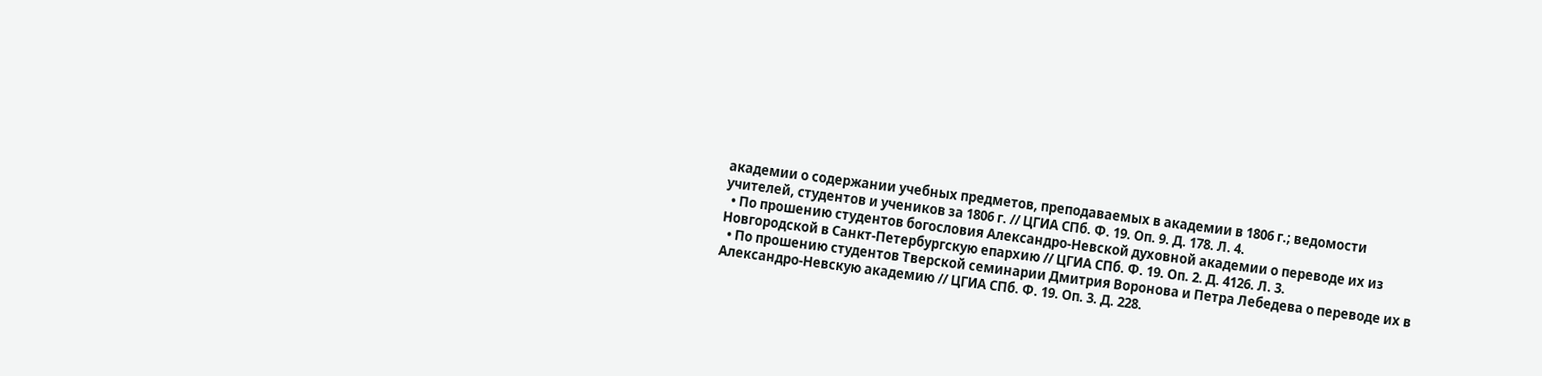академии о содержании учебных предметов, преподаваемых в академии в 1806 г.; ведомости учителей, студентов и учеников за 1806 г. // ЦГИА СПб. Ф. 19. Оп. 9. Д. 178. Л. 4.
  • По прошению студентов богословия Александро-Невской духовной академии о переводе их из Новгородской в Санкт-Петербургскую епархию // ЦГИА СПб. Ф. 19. Оп. 2. Д. 4126. Л. 3.
  • По прошению студентов Тверской семинарии Дмитрия Воронова и Петра Лебедева о переводе их в Александро-Невскую академию // ЦГИА СПб. Ф. 19. Оп. 3. Д. 228.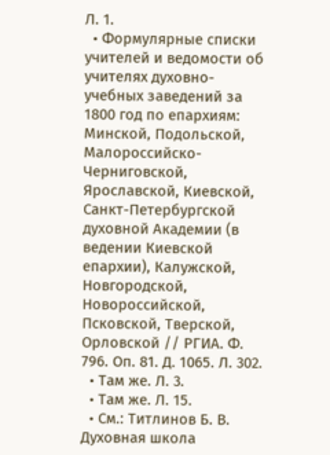Л. 1.
  • Формулярные списки учителей и ведомости об учителях духовно-учебных заведений за 1800 год по епархиям: Минской, Подольской, Малороссийско-Черниговской, Ярославской, Киевской, Санкт-Петербургской духовной Академии (в ведении Киевской епархии), Калужской, Новгородской, Новороссийской, Псковской, Тверской, Орловской // РГИА. Ф. 796. Оп. 81. Д. 1065. Л. 302.
  • Там же. Л. 3.
  • Там же. Л. 15.
  • См.: Титлинов Б. В. Духовная школа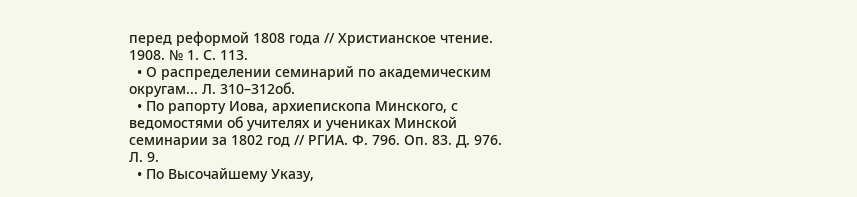перед реформой 1808 года // Христианское чтение. 1908. № 1. С. 113.
  • О распределении семинарий по академическим округам... Л. 310–312об.
  • По рапорту Иова, архиепископа Минского, с ведомостями об учителях и учениках Минской семинарии за 1802 год // РГИА. Ф. 796. Оп. 83. Д. 976. Л. 9.
  • По Высочайшему Указу,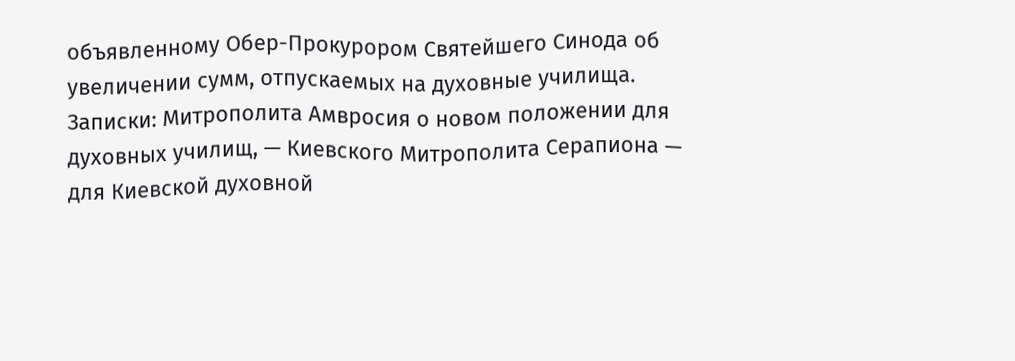объявленному Обер-Прокурором Святейшего Синода об увеличении сумм, отпускаемых на духовные училища. Записки: Митрополита Амвросия о новом положении для духовных училищ, — Киевского Митрополита Серапиона — для Киевской духовной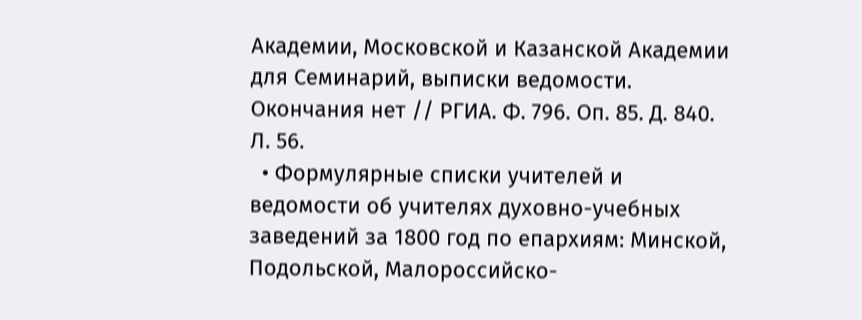Академии, Московской и Казанской Академии для Семинарий, выписки ведомости. Окончания нет // РГИА. Ф. 796. Оп. 85. Д. 840. Л. 56.
  • Формулярные списки учителей и ведомости об учителях духовно-учебных заведений за 1800 год по епархиям: Минской, Подольской, Малороссийско-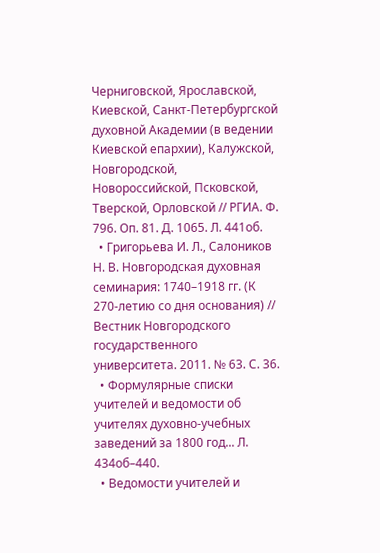Черниговской, Ярославской, Киевской, Санкт-Петербургской духовной Академии (в ведении Киевской епархии), Калужской, Новгородской, Новороссийской, Псковской, Тверской, Орловской // РГИА. Ф. 796. Оп. 81. Д. 1065. Л. 441об.
  • Григорьева И. Л., Салоников Н. В. Новгородская духовная семинария: 1740–1918 гг. (К 270-летию со дня основания) // Вестник Новгородского государственного университета. 2011. № 63. С. 36.
  • Формулярные списки учителей и ведомости об учителях духовно-учебных заведений за 1800 год... Л. 434об–440.
  • Ведомости учителей и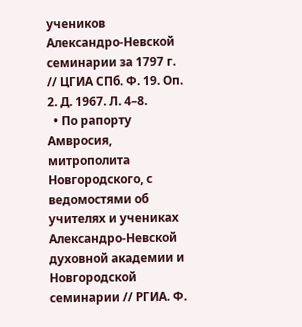учеников Александро-Невской семинарии за 1797 г. // ЦГИА СПб. Ф. 19. Оп. 2. Д. 1967. Л. 4–8.
  • По рапорту Амвросия, митрополита Новгородского, с ведомостями об учителях и учениках Александро-Невской духовной академии и Новгородской семинарии // РГИА. Ф.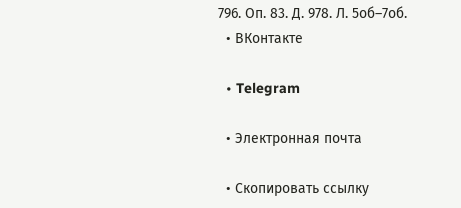796. Оп. 83. Д. 978. Л. 5об–7об.
  • ВКонтакте

  • Telegram

  • Электронная почта

  • Скопировать ссылку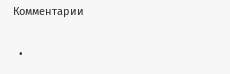Комментарии

  •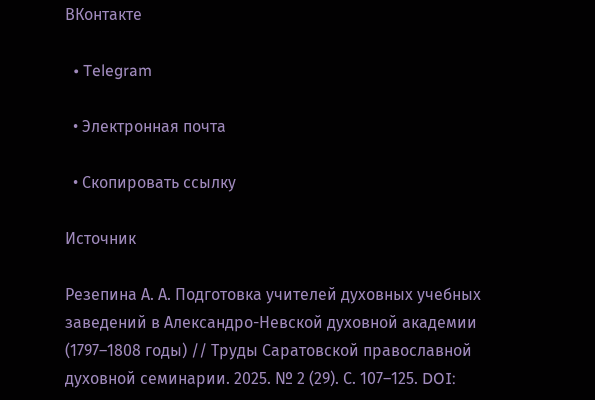ВКонтакте

  • Telegram

  • Электронная почта

  • Скопировать ссылку

Источник

Резепина А. А. Подготовка учителей духовных учебных заведений в Александро-Невской духовной академии (1797–1808 годы) // Труды Саратовской православной духовной семинарии. 2025. № 2 (29). С. 107–125. DOI: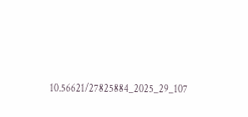10.56621/27825884_2025_29_107